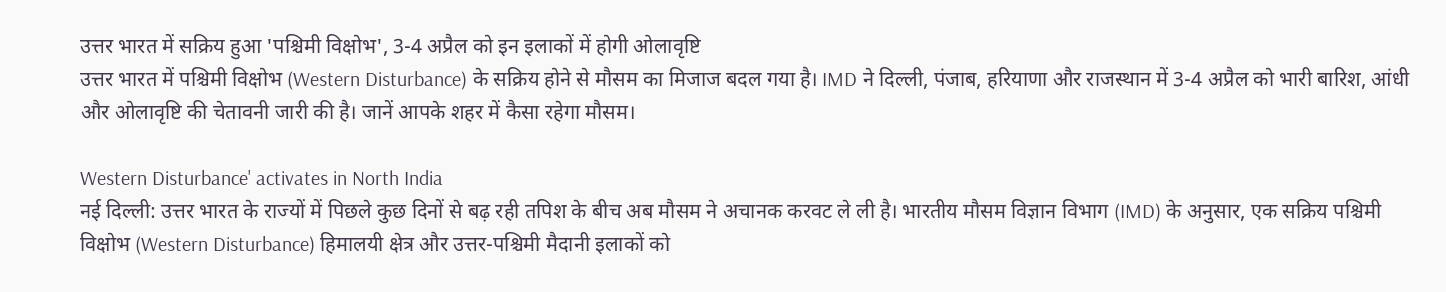उत्तर भारत में सक्रिय हुआ 'पश्चिमी विक्षोभ', 3-4 अप्रैल को इन इलाकों में होगी ओलावृष्टि
उत्तर भारत में पश्चिमी विक्षोभ (Western Disturbance) के सक्रिय होने से मौसम का मिजाज बदल गया है। IMD ने दिल्ली, पंजाब, हरियाणा और राजस्थान में 3-4 अप्रैल को भारी बारिश, आंधी और ओलावृष्टि की चेतावनी जारी की है। जानें आपके शहर में कैसा रहेगा मौसम।

Western Disturbance' activates in North India
नई दिल्ली: उत्तर भारत के राज्यों में पिछले कुछ दिनों से बढ़ रही तपिश के बीच अब मौसम ने अचानक करवट ले ली है। भारतीय मौसम विज्ञान विभाग (IMD) के अनुसार, एक सक्रिय पश्चिमी विक्षोभ (Western Disturbance) हिमालयी क्षेत्र और उत्तर-पश्चिमी मैदानी इलाकों को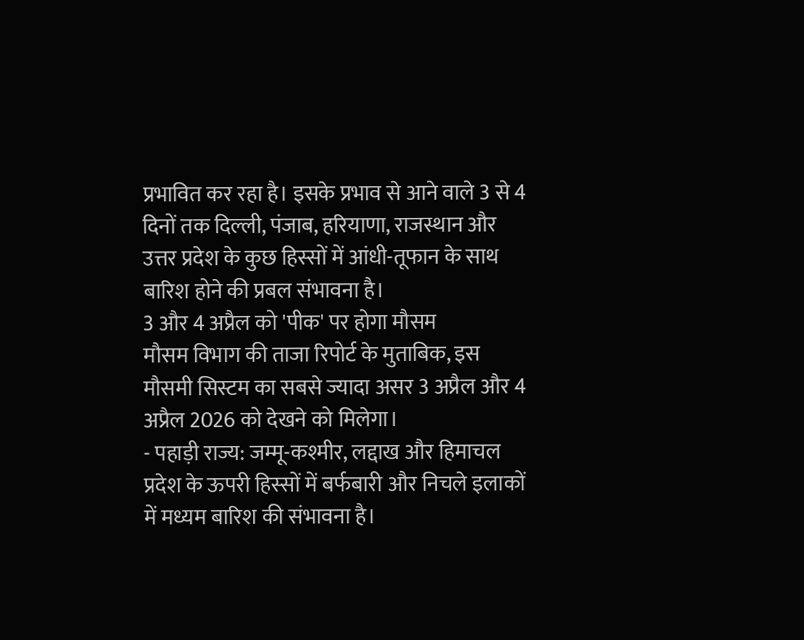प्रभावित कर रहा है। इसके प्रभाव से आने वाले 3 से 4 दिनों तक दिल्ली, पंजाब, हरियाणा, राजस्थान और उत्तर प्रदेश के कुछ हिस्सों में आंधी-तूफान के साथ बारिश होने की प्रबल संभावना है।
3 और 4 अप्रैल को 'पीक' पर होगा मौसम
मौसम विभाग की ताजा रिपोर्ट के मुताबिक, इस मौसमी सिस्टम का सबसे ज्यादा असर 3 अप्रैल और 4 अप्रैल 2026 को देखने को मिलेगा।
- पहाड़ी राज्य: जम्मू-कश्मीर, लद्दाख और हिमाचल प्रदेश के ऊपरी हिस्सों में बर्फबारी और निचले इलाकों में मध्यम बारिश की संभावना है।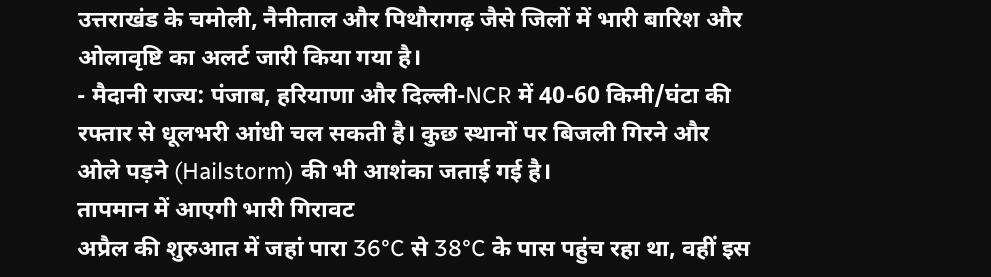उत्तराखंड के चमोली, नैनीताल और पिथौरागढ़ जैसे जिलों में भारी बारिश और ओलावृष्टि का अलर्ट जारी किया गया है।
- मैदानी राज्य: पंजाब, हरियाणा और दिल्ली-NCR में 40-60 किमी/घंटा की रफ्तार से धूलभरी आंधी चल सकती है। कुछ स्थानों पर बिजली गिरने और ओले पड़ने (Hailstorm) की भी आशंका जताई गई है।
तापमान में आएगी भारी गिरावट
अप्रैल की शुरुआत में जहां पारा 36°C से 38°C के पास पहुंच रहा था, वहीं इस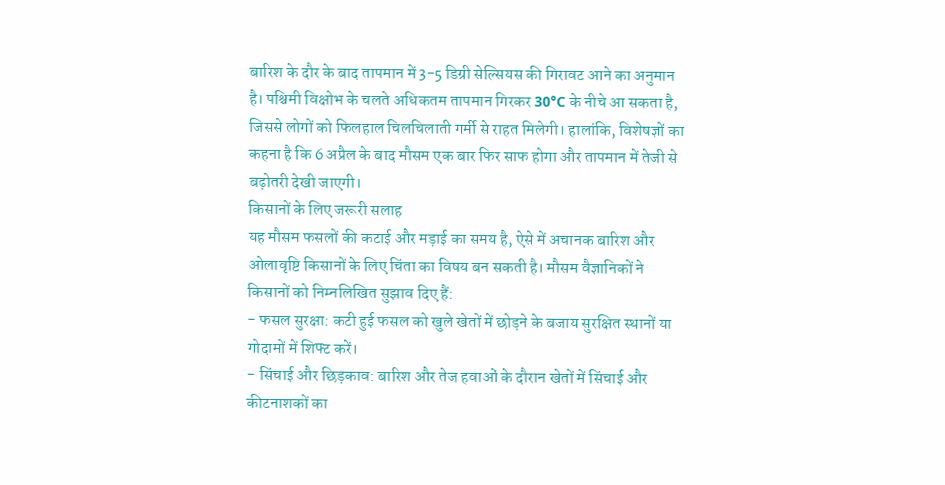बारिश के दौर के बाद तापमान में 3-5 डिग्री सेल्सियस की गिरावट आने का अनुमान है। पश्चिमी विक्षोभ के चलते अधिकतम तापमान गिरकर 30°C के नीचे आ सकता है, जिससे लोगों को फिलहाल चिलचिलाती गर्मी से राहत मिलेगी। हालांकि, विशेषज्ञों का कहना है कि 6 अप्रैल के बाद मौसम एक बार फिर साफ होगा और तापमान में तेजी से बढ़ोतरी देखी जाएगी।
किसानों के लिए जरूरी सलाह
यह मौसम फसलों की कटाई और मड़ाई का समय है, ऐसे में अचानक बारिश और ओलावृष्टि किसानों के लिए चिंता का विषय बन सकती है। मौसम वैज्ञानिकों ने किसानों को निम्नलिखित सुझाव दिए हैं:
- फसल सुरक्षा: कटी हुई फसल को खुले खेतों में छोड़ने के बजाय सुरक्षित स्थानों या गोदामों में शिफ्ट करें।
- सिंचाई और छिड़काव: बारिश और तेज हवाओं के दौरान खेतों में सिंचाई और कीटनाशकों का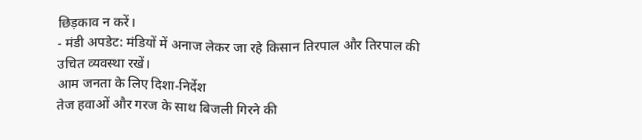छिड़काव न करें।
- मंडी अपडेट: मंडियों में अनाज लेकर जा रहे किसान तिरपाल और तिरपाल की उचित व्यवस्था रखें।
आम जनता के लिए दिशा-निर्देश
तेज हवाओं और गरज के साथ बिजली गिरने की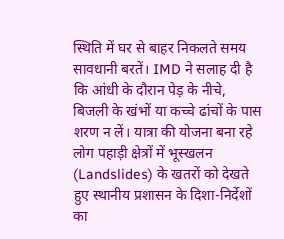स्थिति में घर से बाहर निकलते समय सावधानी बरतें। IMD ने सलाह दी है कि आंधी के दौरान पेड़ के नीचे, बिजली के खंभों या कच्चे ढांचों के पास शरण न लें। यात्रा की योजना बना रहे लोग पहाड़ी क्षेत्रों में भूस्खलन (Landslides) के खतरों को देखते हुए स्थानीय प्रशासन के दिशा-निर्देशों का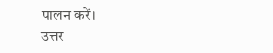पालन करें।
उत्तर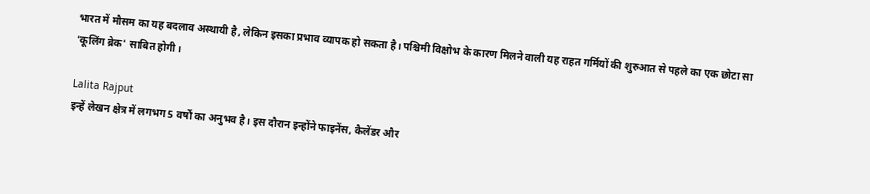भारत में मौसम का यह बदलाव अस्थायी है, लेकिन इसका प्रभाव व्यापक हो सकता है। पश्चिमी विक्षोभ के कारण मिलने वाली यह राहत गर्मियों की शुरुआत से पहले का एक छोटा सा 'कूलिंग ब्रेक' साबित होगी।

Lalita Rajput
इन्हें लेखन क्षेत्र में लगभग 5 वर्षों का अनुभव है। इस दौरान इन्होंने फाइनेंस, कैलेंडर और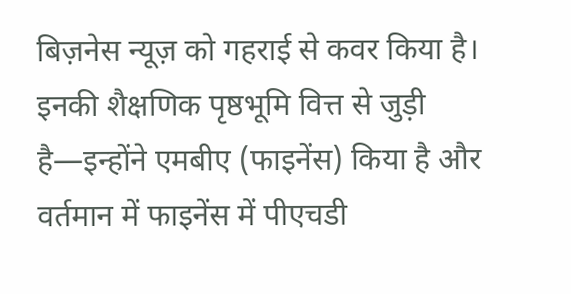बिज़नेस न्यूज़ को गहराई से कवर किया है। इनकी शैक्षणिक पृष्ठभूमि वित्त से जुड़ी है—इन्होंने एमबीए (फाइनेंस) किया है और वर्तमान में फाइनेंस में पीएचडी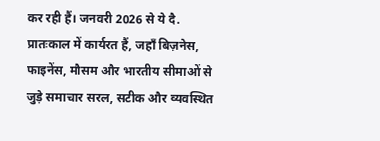कर रही हैं। जनवरी 2026 से ये दै. प्रातःकाल में कार्यरत हैं, जहाँ बिज़नेस, फाइनेंस, मौसम और भारतीय सीमाओं से जुड़े समाचार सरल, सटीक और व्यवस्थित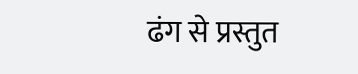ढंग से प्रस्तुत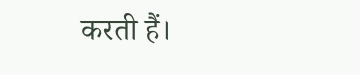करती हैं।